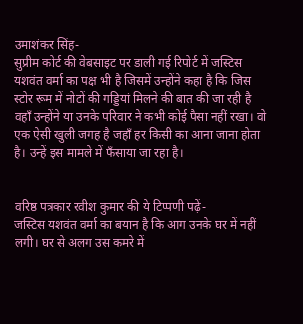उमाशंकर सिंह-
सुप्रीम कोर्ट की वेबसाइट पर डाली गई रिपोर्ट में जस्टिस यशवंत वर्मा का पक्ष भी है जिसमें उन्होंने कहा है कि जिस स्टोर रूम में नोटों की गड्डियां मिलने की बात की जा रही है वहाँ उन्होंने या उनके परिवार ने कभी कोई पैसा नहीं रखा। वो एक ऐसी खुली जगह है जहाँ हर किसी का आना जाना होता है। उन्हें इस मामले में फँसाया जा रहा है।


वरिष्ठ पत्रकार रवीश कुमार की ये टिप्पणी पढ़ें-
जस्टिस यशवंत वर्मा का बयान है कि आग उनके घर में नहीं लगी। घर से अलग उस कमरे में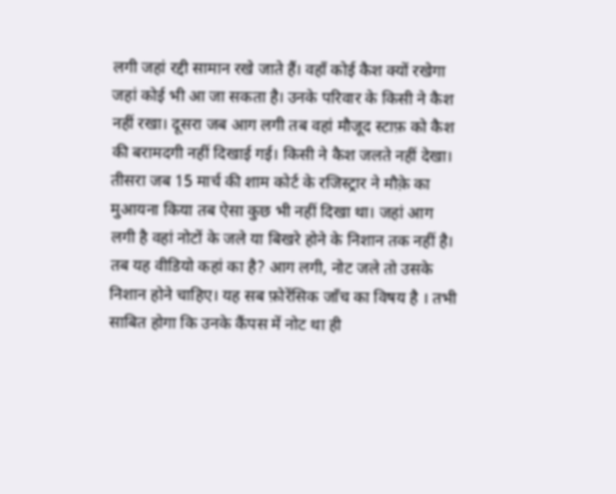लगी जहां रद्दी सामान रखे जाते हैं। वहाँ कोई कैश क्यों रखेगा जहां कोई भी आ जा सकता है। उनके परिवार के किसी ने कैश नहीं रखा। दूसरा जब आग लगी तब वहां मौजूद स्टाफ़ को कैश की बरामदगी नहीं दिखाई गई। किसी ने कैश जलते नहीं देखा। तीसरा जब 15 मार्च की शाम कोर्ट के रजिस्ट्रार ने मौक़े का मुआयना किया तब ऐसा कुछ भी नहीं दिखा था। जहां आग लगी है वहां नोटों के जले या बिखरे होने के निशान तक नहीं है।
तब यह वीडियो कहां का है? आग लगी, नोट जले तो उसके निशान होने चाहिए। यह सब फ़ोरेंसिक जाँच का विषय है । तभी साबित होगा कि उनके कैंपस में नोट था ही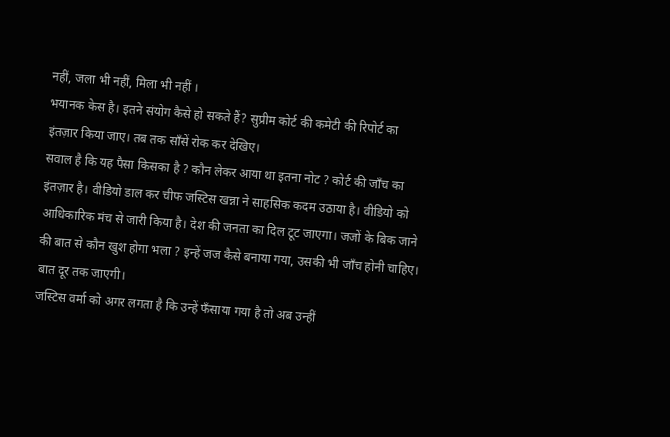नहीं, जला भी नहीं, मिला भी नहीं ।
भयानक केस है। इतने संयोग कैसे हो सकते हैं? सुप्रीम कोर्ट की कमेटी की रिपोर्ट का इंतज़ार किया जाए। तब तक साँसें रोक कर देखिए।
सवाल है कि यह पैसा किसका है ? कौन लेकर आया था इतना नोट ? कोर्ट की जाँच का इंतज़ार है। वीडियो डाल कर चीफ जस्टिस खन्ना ने साहसिक कदम उठाया है। वीडियो को आधिकारिक मंच से जारी किया है। देश की जनता का दिल टूट जाएगा। जजों के बिक जाने की बात से कौन खुश होगा भला ? इन्हें जज कैसे बनाया गया, उसकी भी जाँच होनी चाहिए। बात दूर तक जाएगी।
जस्टिस वर्मा को अगर लगता है कि उन्हें फँसाया गया है तो अब उन्हीं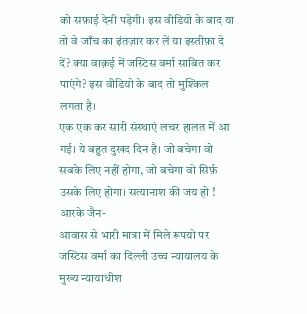को सफ़ाई देनी पड़ेगी। इस वीडियो के बाद या तो वे जाँच का इंतज़ार कर लें या इस्तीफ़ा दे दें? क्या वाक़ई में जस्टिस वर्मा साबित कर पाएंगे? इस वीडियो के बाद तो मुश्किल लगता है।
एक एक कर सारी संस्थाएं लचर हालत में आ गई। ये बहुत दुखद दिन है। जो बचेगा वो सबके लिए नहीं होगा, जो बचेगा वो सिर्फ़ उसके लिए होगा। सत्यानाश की जय हो !
आरके जैन-
आवास से भारी मात्रा में मिले रूपयो पर जस्टिस वर्मा का दिल्ली उच्च न्यायालय के मुख्य न्यायाधीश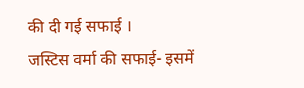की दी गई सफाई ।
जस्टिस वर्मा की सफाई- इसमें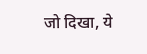जो दिखा, ये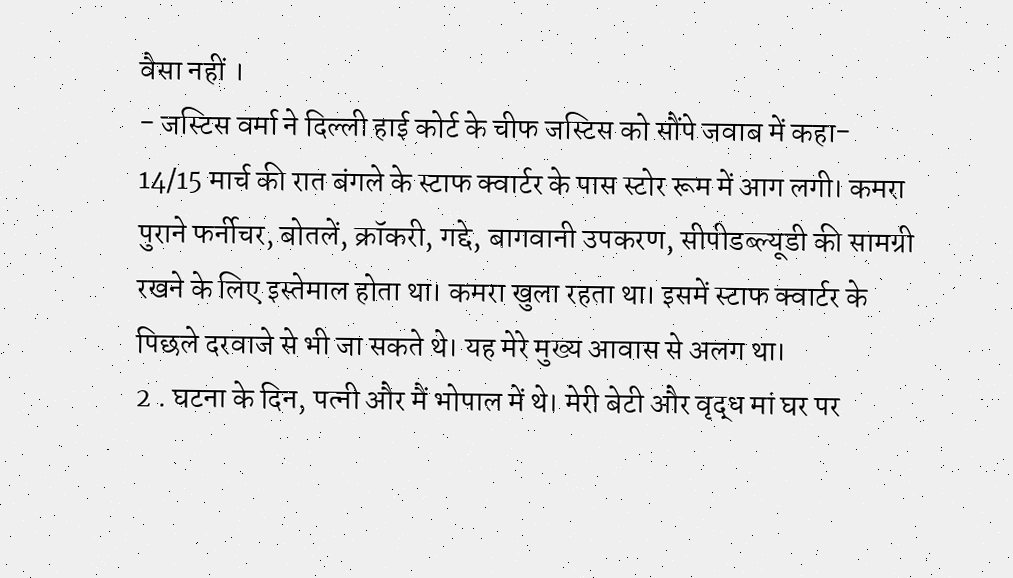वैसा नहीं ।
- जस्टिस वर्मा ने दिल्ली हाई कोर्ट के चीफ जस्टिस को सौंपे जवाब में कहा- 14/15 मार्च की रात बंगले के स्टाफ क्वार्टर के पास स्टोर रूम में आग लगी। कमरा पुराने फर्नीचर, बोतलें, क्रॉकरी, गद्दे, बागवानी उपकरण, सीपीडब्ल्यूडी की सामग्री रखने के लिए इस्तेमाल होता था। कमरा खुला रहता था। इसमें स्टाफ क्वार्टर के पिछले दरवाजे से भी जा सकते थे। यह मेरे मुख्य आवास से अलग था।
2 . घटना के दिन, पत्नी और मैं भोपाल में थे। मेरी बेटी और वृद्ध मां घर पर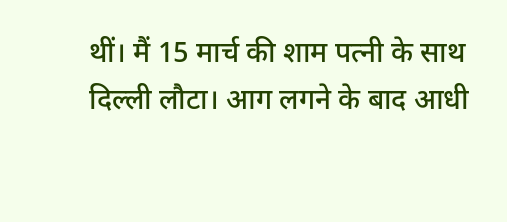थीं। मैं 15 मार्च की शाम पत्नी के साथ दिल्ली लौटा। आग लगने के बाद आधी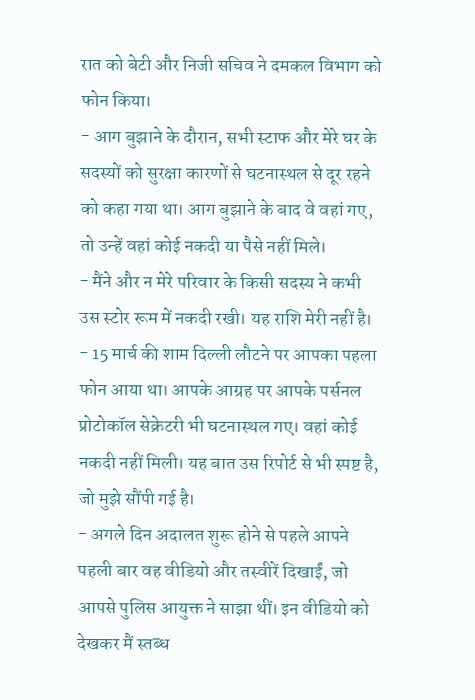रात को बेटी और निजी सचिव ने दमकल विभाग को फोन किया।
- आग बुझाने के दौरान, सभी स्टाफ और मेरे घर के सदस्यों को सुरक्षा कारणों से घटनास्थल से दूर रहने को कहा गया था। आग बुझाने के बाद वे वहां गए, तो उन्हें वहां कोई नकदी या पैसे नहीं मिले।
- मैंने और न मेरे परिवार के किसी सदस्य ने कभी उस स्टोर रूम में नकदी रखी। यह राशि मेरी नहीं है।
- 15 मार्च की शाम दिल्ली लौटने पर आपका पहला फोन आया था। आपके आग्रह पर आपके पर्सनल प्रोटोकॉल सेक्रेटरी भी घटनास्थल गए। वहां कोई नकदी नहीं मिली। यह बात उस रिपोर्ट से भी स्पष्ट है, जो मुझे सौंपी गई है।
- अगले दिन अदालत शुरू होने से पहले आपने पहली बार वह वीडियो और तस्वीरें दिखाईं, जो आपसे पुलिस आयुक्त ने साझा थीं। इन वीडियो को देखकर मैं स्तब्ध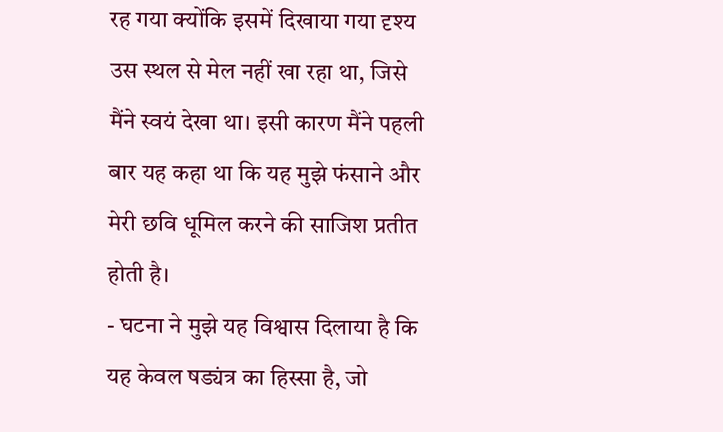रह गया क्योंकि इसमें दिखाया गया दृश्य उस स्थल से मेल नहीं खा रहा था, जिसे मैंने स्वयं देखा था। इसी कारण मैंने पहली बार यह कहा था कि यह मुझे फंसाने और मेरी छवि धूमिल करने की साजिश प्रतीत होती है।
- घटना ने मुझे यह विश्वास दिलाया है कि यह केवल षड्यंत्र का हिस्सा है, जो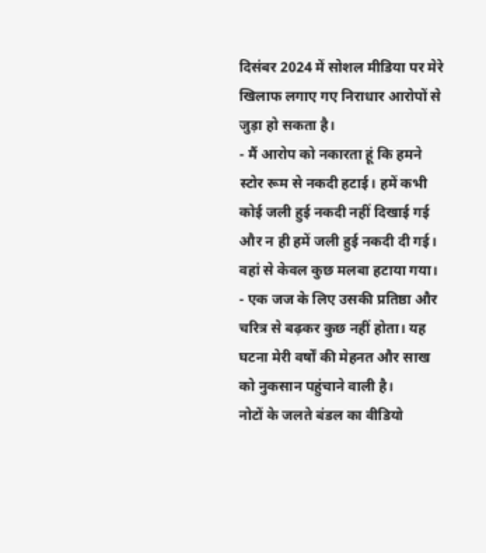दिसंबर 2024 में सोशल मीडिया पर मेरे खिलाफ लगाए गए निराधार आरोपों से जुड़ा हो सकता है।
- मैं आरोप को नकारता हूं कि हमने स्टोर रूम से नकदी हटाई। हमें कभी कोई जली हुई नकदी नहीं दिखाई गई और न ही हमें जली हुई नकदी दी गई। वहां से केवल कुछ मलबा हटाया गया।
- एक जज के लिए उसकी प्रतिष्ठा और चरित्र से बढ़कर कुछ नहीं होता। यह घटना मेरी वर्षों की मेहनत और साख को नुकसान पहुंचाने वाली है।
नोटों के जलते बंडल का वीडियो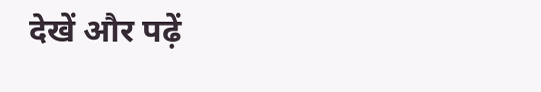देखें और पढ़ें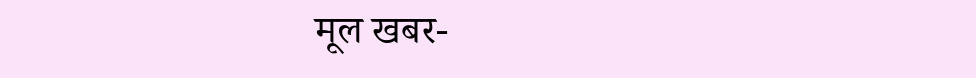मूल खबर-